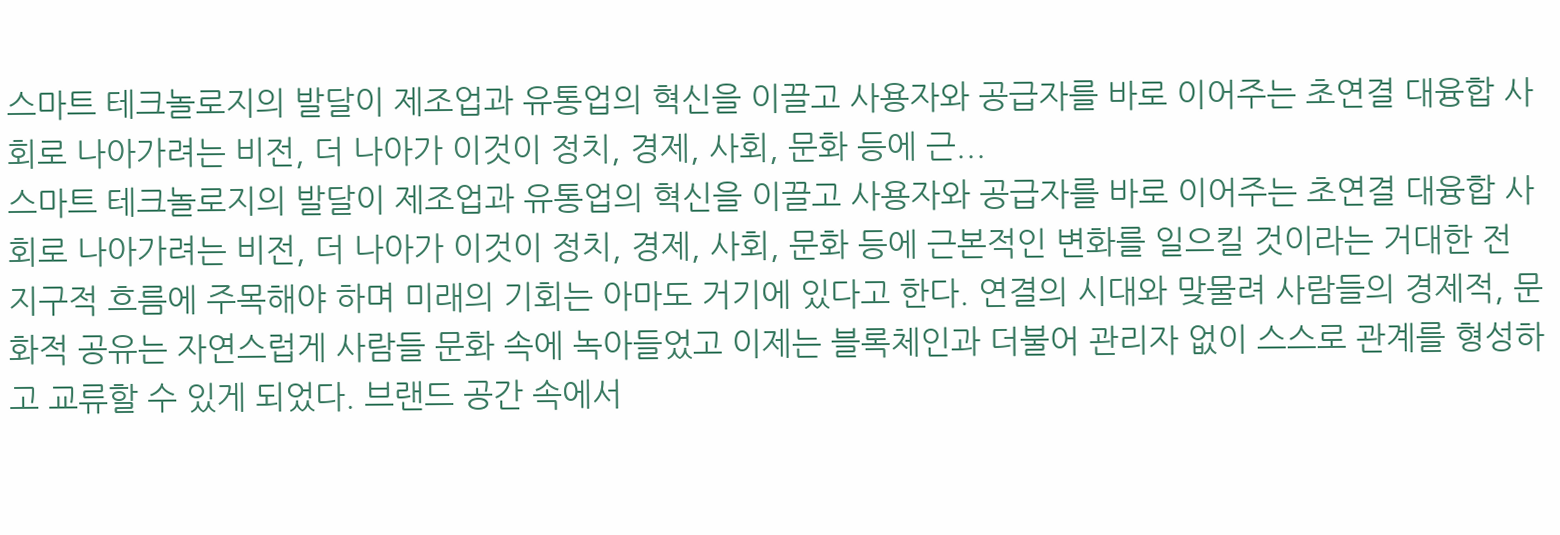스마트 테크놀로지의 발달이 제조업과 유통업의 혁신을 이끌고 사용자와 공급자를 바로 이어주는 초연결 대융합 사회로 나아가려는 비전, 더 나아가 이것이 정치, 경제, 사회, 문화 등에 근...
스마트 테크놀로지의 발달이 제조업과 유통업의 혁신을 이끌고 사용자와 공급자를 바로 이어주는 초연결 대융합 사회로 나아가려는 비전, 더 나아가 이것이 정치, 경제, 사회, 문화 등에 근본적인 변화를 일으킬 것이라는 거대한 전 지구적 흐름에 주목해야 하며 미래의 기회는 아마도 거기에 있다고 한다. 연결의 시대와 맞물려 사람들의 경제적, 문화적 공유는 자연스럽게 사람들 문화 속에 녹아들었고 이제는 블록체인과 더불어 관리자 없이 스스로 관계를 형성하고 교류할 수 있게 되었다. 브랜드 공간 속에서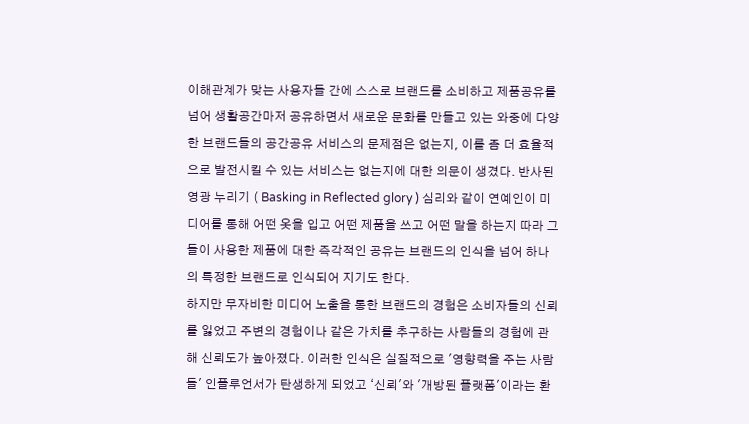이해관계가 맞는 사용자들 간에 스스로 브랜드를 소비하고 제품공유를 넘어 생활공간마저 공유하면서 새로운 문화를 만들고 있는 와중에 다양한 브랜드들의 공간공유 서비스의 문제점은 없는지, 이를 좀 더 효율적으로 발전시킬 수 있는 서비스는 없는지에 대한 의문이 생겼다. 반사된 영광 누리기 ( Basking in Reflected glory ) 심리와 같이 연예인이 미디어를 통해 어떤 옷을 입고 어떤 제품을 쓰고 어떤 말을 하는지 따라 그들이 사용한 제품에 대한 즉각적인 공유는 브랜드의 인식을 넘어 하나의 특정한 브랜드로 인식되어 지기도 한다.
하지만 무자비한 미디어 노출을 통한 브랜드의 경험은 소비자들의 신뢰를 잃었고 주변의 경험이나 같은 가치를 추구하는 사람들의 경험에 관해 신뢰도가 높아졌다. 이러한 인식은 실질적으로 '영향력을 주는 사람들' 인플루언서가 탄생하게 되었고 ‘신뢰'와 '개방된 플랫폼'이라는 환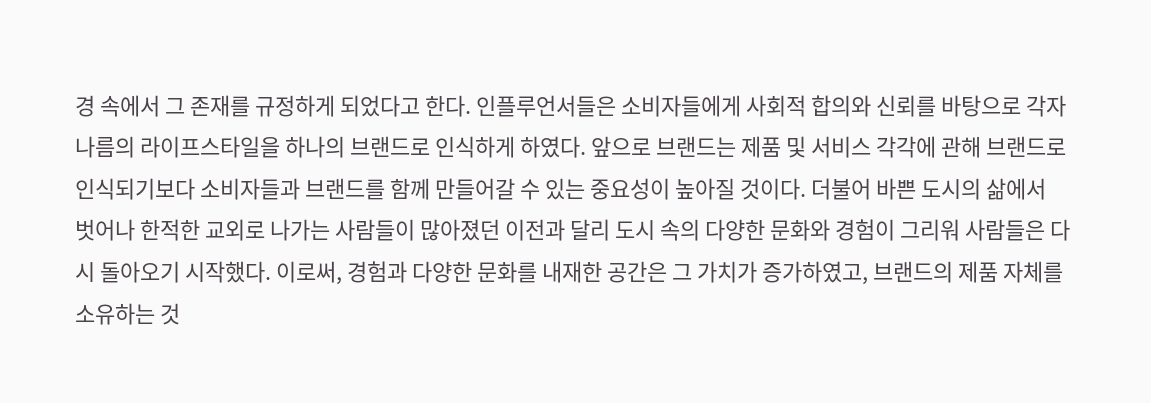경 속에서 그 존재를 규정하게 되었다고 한다. 인플루언서들은 소비자들에게 사회적 합의와 신뢰를 바탕으로 각자 나름의 라이프스타일을 하나의 브랜드로 인식하게 하였다. 앞으로 브랜드는 제품 및 서비스 각각에 관해 브랜드로 인식되기보다 소비자들과 브랜드를 함께 만들어갈 수 있는 중요성이 높아질 것이다. 더불어 바쁜 도시의 삶에서 벗어나 한적한 교외로 나가는 사람들이 많아졌던 이전과 달리 도시 속의 다양한 문화와 경험이 그리워 사람들은 다시 돌아오기 시작했다. 이로써, 경험과 다양한 문화를 내재한 공간은 그 가치가 증가하였고, 브랜드의 제품 자체를 소유하는 것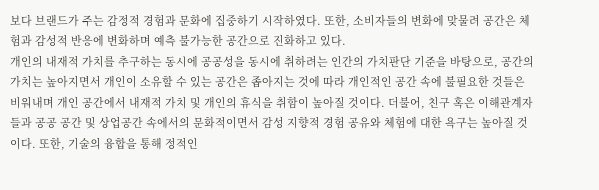보다 브랜드가 주는 감정적 경험과 문화에 집중하기 시작하였다. 또한, 소비자들의 변화에 맞물려 공간은 체험과 감성적 반응에 변화하며 예측 불가능한 공간으로 진화하고 있다.
개인의 내재적 가치를 추구하는 동시에 공공성을 동시에 취하려는 인간의 가치판단 기준을 바탕으로, 공간의 가치는 높아지면서 개인이 소유할 수 있는 공간은 좁아지는 것에 따라 개인적인 공간 속에 불필요한 것들은 비워내며 개인 공간에서 내재적 가치 및 개인의 휴식을 취함이 높아질 것이다. 더불어, 친구 혹은 이해관계자들과 공공 공간 및 상업공간 속에서의 문화적이면서 감성 지향적 경험 공유와 체험에 대한 욕구는 높아질 것이다. 또한, 기술의 융합을 통해 정적인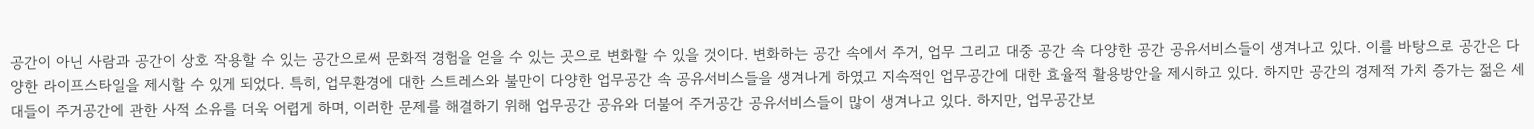공간이 아닌 사람과 공간이 상호 작용할 수 있는 공간으로써 문화적 경험을 얻을 수 있는 곳으로 변화할 수 있을 것이다. 변화하는 공간 속에서 주거, 업무 그리고 대중 공간 속 다양한 공간 공유서비스들이 생겨나고 있다. 이를 바탕으로 공간은 다양한 라이프스타일을 제시할 수 있게 되었다. 특히, 업무환경에 대한 스트레스와 불만이 다양한 업무공간 속 공유서비스들을 생겨나게 하였고 지속적인 업무공간에 대한 효율적 활용방안을 제시하고 있다. 하지만 공간의 경제적 가치 증가는 젊은 세대들이 주거공간에 관한 사적 소유를 더욱 어렵게 하며, 이러한 문제를 해결하기 위해 업무공간 공유와 더불어 주거공간 공유서비스들이 많이 생겨나고 있다. 하지만, 업무공간보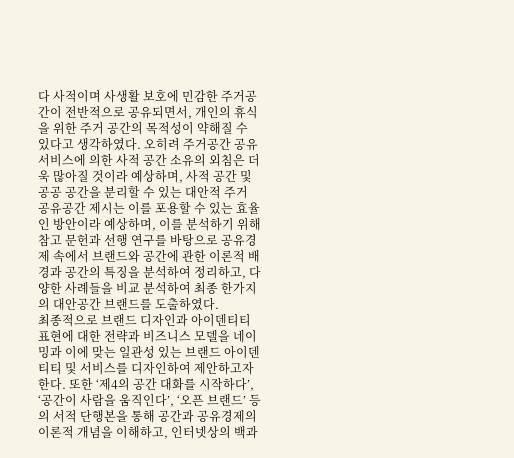다 사적이며 사생활 보호에 민감한 주거공간이 전반적으로 공유되면서, 개인의 휴식을 위한 주거 공간의 목적성이 약해질 수 있다고 생각하였다. 오히려 주거공간 공유서비스에 의한 사적 공간 소유의 외침은 더욱 많아질 것이라 예상하며, 사적 공간 및 공공 공간을 분리할 수 있는 대안적 주거 공유공간 제시는 이를 포용할 수 있는 효율인 방안이라 예상하며, 이를 분석하기 위해 참고 문헌과 선행 연구를 바탕으로 공유경제 속에서 브랜드와 공간에 관한 이론적 배경과 공간의 특징을 분석하여 정리하고, 다양한 사례들을 비교 분석하여 최종 한가지의 대안공간 브랜드를 도출하였다.
최종적으로 브랜드 디자인과 아이덴티티 표현에 대한 전략과 비즈니스 모델을 네이밍과 이에 맞는 일관성 있는 브랜드 아이덴티티 및 서비스를 디자인하여 제안하고자 한다. 또한 ‘제4의 공간 대화를 시작하다’, ‘공간이 사람을 움직인다’, ‘오픈 브랜드’ 등의 서적 단행본을 통해 공간과 공유경제의 이론적 개념을 이해하고, 인터넷상의 백과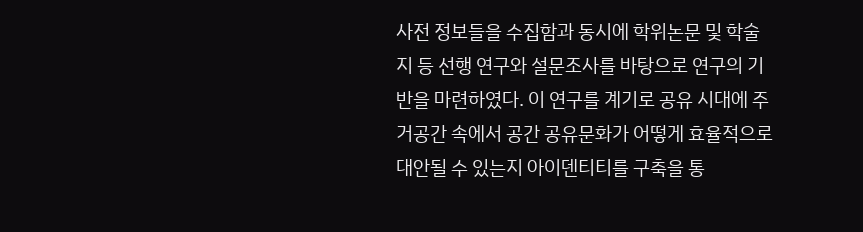사전 정보들을 수집함과 동시에 학위논문 및 학술지 등 선행 연구와 설문조사를 바탕으로 연구의 기반을 마련하였다. 이 연구를 계기로 공유 시대에 주거공간 속에서 공간 공유문화가 어떻게 효율적으로 대안될 수 있는지 아이덴티티를 구축을 통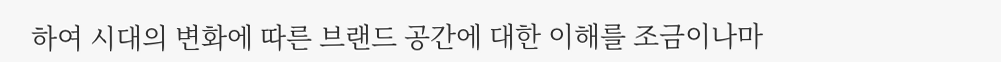하여 시대의 변화에 따른 브랜드 공간에 대한 이해를 조금이나마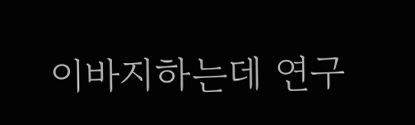이바지하는데 연구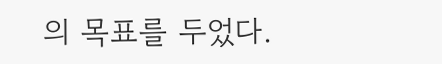의 목표를 두었다.